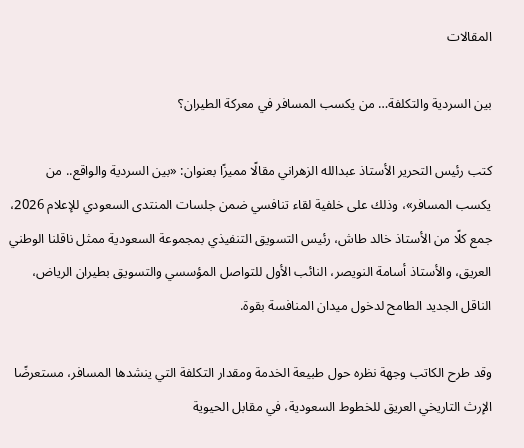المقالات

بين السردية والتكلفة… من يكسب المسافر في معركة الطيران؟

كتب رئيس التحرير الأستاذ عبدالله الزهراني مقالًا مميزًا بعنوان: «بين السردية والواقع.. من يكسب المسافر»، وذلك على خلفية لقاء تنافسي ضمن جلسات المنتدى السعودي للإعلام 2026، جمع كلًا من الأستاذ خالد طاش، رئيس التسويق التنفيذي بمجموعة السعودية ممثل ناقلنا الوطني العريق، والأستاذ أسامة النويصر، النائب الأول للتواصل المؤسسي والتسويق بطيران الرياض، الناقل الجديد الطامح لدخول ميدان المنافسة بقوة.

وقد طرح الكاتب وجهة نظره حول طبيعة الخدمة ومقدار التكلفة التي ينشدها المسافر، مستعرضًا الإرث التاريخي العريق للخطوط السعودية، في مقابل الحيوية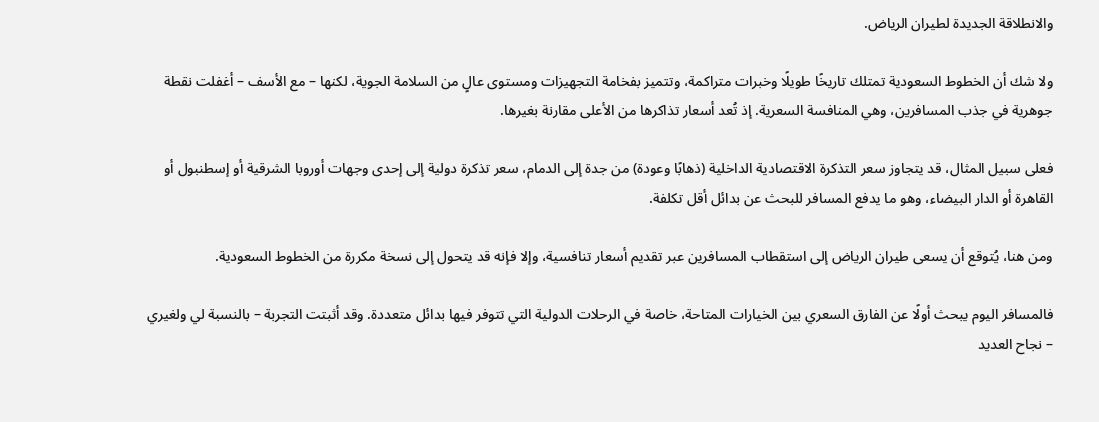والانطلاقة الجديدة لطيران الرياض.

ولا شك أن الخطوط السعودية تمتلك تاريخًا طويلًا وخبرات متراكمة، وتتميز بفخامة التجهيزات ومستوى عالٍ من السلامة الجوية، لكنها – مع الأسف – أغفلت نقطة جوهرية في جذب المسافرين، وهي المنافسة السعرية. إذ تُعد أسعار تذاكرها من الأعلى مقارنة بغيرها.

فعلى سبيل المثال، قد يتجاوز سعر التذكرة الاقتصادية الداخلية (ذهابًا وعودة) من جدة إلى الدمام، سعر تذكرة دولية إلى إحدى وجهات أوروبا الشرقية أو إسطنبول أو القاهرة أو الدار البيضاء، وهو ما يدفع المسافر للبحث عن بدائل أقل تكلفة.

ومن هنا، يُتوقع أن يسعى طيران الرياض إلى استقطاب المسافرين عبر تقديم أسعار تنافسية، وإلا فإنه قد يتحول إلى نسخة مكررة من الخطوط السعودية.

فالمسافر اليوم يبحث أولًا عن الفارق السعري بين الخيارات المتاحة، خاصة في الرحلات الدولية التي تتوفر فيها بدائل متعددة. وقد أثبتت التجربة – بالنسبة لي ولغيري – نجاح العديد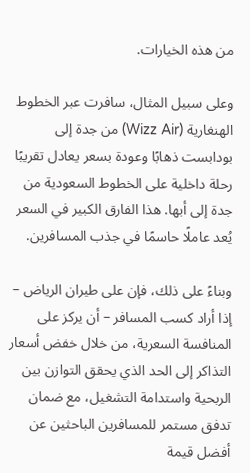من هذه الخيارات.

وعلى سبيل المثال، سافرت عبر الخطوط الهنغارية (Wizz Air) من جدة إلى بودابست ذهابًا وعودة بسعر يعادل تقريبًا رحلة داخلية على الخطوط السعودية من جدة إلى أبها. هذا الفارق الكبير في السعر يُعد عاملًا حاسمًا في جذب المسافرين.

وبناءً على ذلك، فإن على طيران الرياض – إذا أراد كسب المسافر – أن يركز على المنافسة السعرية، من خلال خفض أسعار التذاكر إلى الحد الذي يحقق التوازن بين الربحية واستدامة التشغيل، مع ضمان تدفق مستمر للمسافرين الباحثين عن أفضل قيمة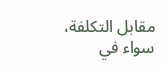مقابل التكلفة، سواء في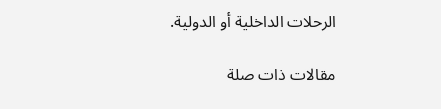الرحلات الداخلية أو الدولية.

مقالات ذات صلة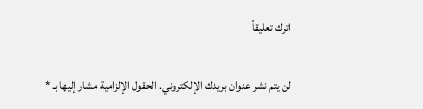اترك تعليقاً

لن يتم نشر عنوان بريدك الإلكتروني. الحقول الإلزامية مشار إليها بـ *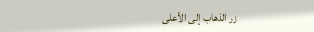زر الذهاب إلى الأعلى